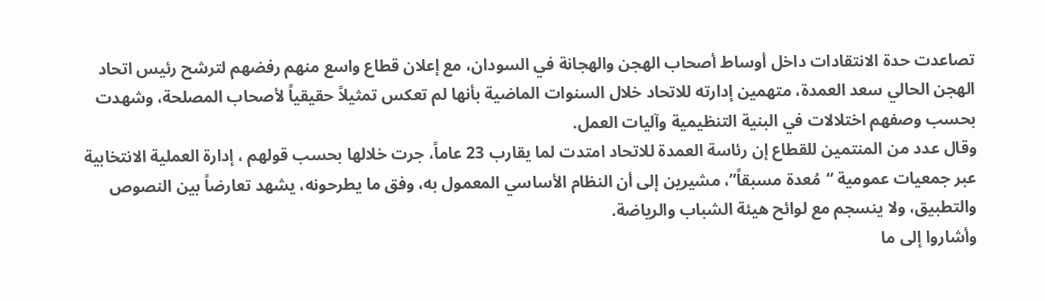تصاعدت حدة الانتقادات داخل أوساط أصحاب الهجن والهجانة في السودان، مع إعلان قطاع واسع منهم رفضهم لترشح رئيس اتحاد الهجن الحالي سعد العمدة، متهمين إدارته للاتحاد خلال السنوات الماضية بأنها لم تعكس تمثيلاً حقيقياً لأصحاب المصلحة، وشهدت بحسب وصفهم اختلالات في البنية التنظيمية وآليات العمل.
وقال عدد من المنتمين للقطاع إن رئاسة العمدة للاتحاد امتدت لما يقارب 23 عاماً، جرت خلالها بحسب قولهم ، إدارة العملية الانتخابية عبر جمعيات عمومية “مُعدة مسبقاً”، مشيرين إلى أن النظام الأساسي المعمول به، وفق ما يطرحونه، يشهد تعارضاً بين النصوص والتطبيق، ولا ينسجم مع لوائح هيئة الشباب والرياضة.
وأشاروا إلى ما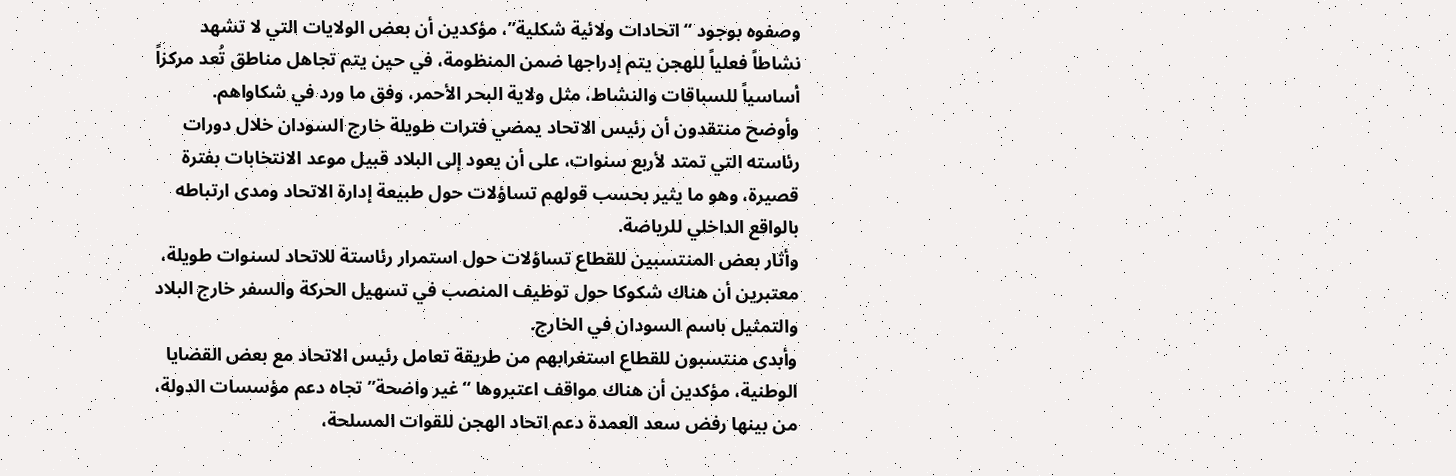وصفوه بوجود “اتحادات ولائية شكلية”، مؤكدين أن بعض الولايات التي لا تشهد نشاطاً فعلياً للهجن يتم إدراجها ضمن المنظومة، في حين يتم تجاهل مناطق تُعد مركزاً أساسياً للسباقات والنشاط، مثل ولاية البحر الأحمر، وفق ما ورد في شكاواهم.
وأوضح منتقدون أن رئيس الاتحاد يمضي فترات طويلة خارج السودان خلال دورات رئاسته التي تمتد لأربع سنوات، على أن يعود إلى البلاد قبيل موعد الانتخابات بفترة قصيرة، وهو ما يثير بحسب قولهم تساؤلات حول طبيعة إدارة الاتحاد ومدى ارتباطه بالواقع الداخلي للرياضة.
وأثار بعض المنتسبين للقطاع تساؤلات حول استمرار رئاستة للاتحاد لسنوات طويلة، معتبرين أن هناك شكوكا حول توظيف المنصب في تسهيل الحركة والسفر خارج البلاد والتمثيل باسم السودان في الخارج.
وأبدى منتسبون للقطاع استغرابهم من طريقة تعامل رئيس الاتحاد مع بعض القضايا الوطنية، مؤكدين أن هناك مواقف اعتبروها “غير واضحة” تجاه دعم مؤسسات الدولة، من بينها رفض سعد العمدة دعم اتحاد الهجن للقوات المسلحة،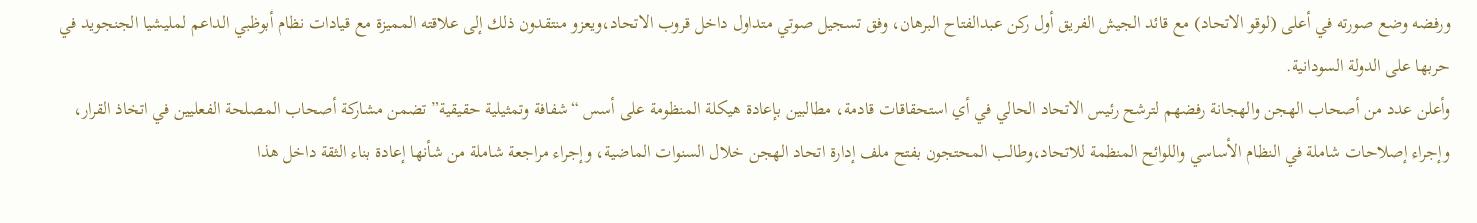ورفضه وضع صورته في أعلى (لوقو الاتحاد) مع قائد الجيش الفريق أول ركن عبدالفتاح البرهان، وفق تسجيل صوتي متداول داخل قروب الاتحاد،ويعزو منتقدون ذلك إلى علاقته المميزة مع قيادات نظام أبوظبي الداعم لمليشيا الجنجويد في حربها على الدولة السودانية.
وأعلن عدد من أصحاب الهجن والهجانة رفضهم لترشح رئيس الاتحاد الحالي في أي استحقاقات قادمة، مطالبين بإعادة هيكلة المنظومة على أسس “شفافة وتمثيلية حقيقية” تضمن مشاركة أصحاب المصلحة الفعليين في اتخاذ القرار، وإجراء إصلاحات شاملة في النظام الأساسي واللوائح المنظمة للاتحاد،وطالب المحتجون بفتح ملف إدارة اتحاد الهجن خلال السنوات الماضية، وإجراء مراجعة شاملة من شأنها إعادة بناء الثقة داخل هذا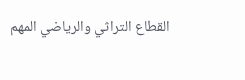القطاع التراثي والرياضي المهم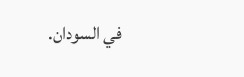في السودان.